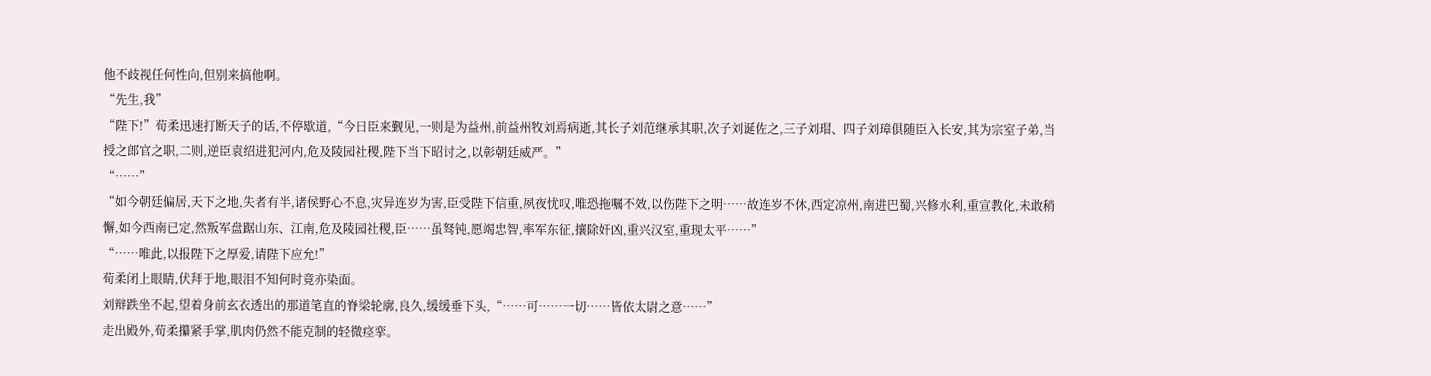他不歧视任何性向,但别来搞他啊。
“先生,我”
“陛下!”荀柔迅速打断天子的话,不停歇道,“今日臣来觐见,一则是为益州,前益州牧刘焉病逝,其长子刘范继承其职,次子刘诞佐之,三子刘瑁、四子刘璋俱随臣入长安,其为宗室子弟,当授之郎官之职,二则,逆臣袁绍进犯河内,危及陵园社稷,陛下当下昭讨之,以彰朝廷威严。”
“……”
“如今朝廷偏居,天下之地,失者有半,诸侯野心不息,灾异连岁为害,臣受陛下信重,夙夜忧叹,唯恐拖嘱不效,以伤陛下之明……故连岁不休,西定凉州,南进巴蜀,兴修水利,重宣教化,未敢稍懈,如今西南已定,然叛军盘踞山东、江南,危及陵园社稷,臣……虽驽钝,愿竭忠智,率军东征,攘除奸凶,重兴汉室,重现太平……”
“……唯此,以报陛下之厚爱,请陛下应允!”
荀柔闭上眼睛,伏拜于地,眼泪不知何时竟亦染面。
刘辩跌坐不起,望着身前玄衣透出的那道笔直的脊梁轮廓,良久,缓缓垂下头,“……可……一切……皆依太尉之意……”
走出殿外,荀柔攥紧手掌,肌肉仍然不能克制的轻微痉挛。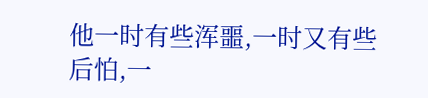他一时有些浑噩,一时又有些后怕,一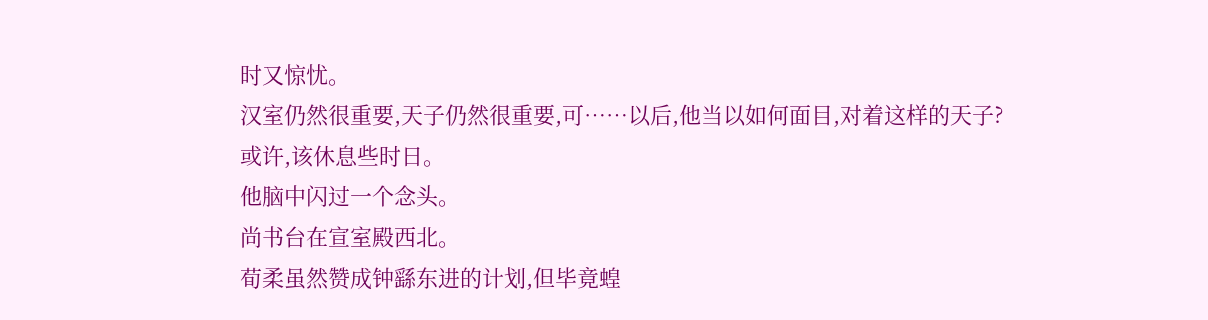时又惊忧。
汉室仍然很重要,天子仍然很重要,可……以后,他当以如何面目,对着这样的天子?
或许,该休息些时日。
他脑中闪过一个念头。
尚书台在宣室殿西北。
荀柔虽然赞成钟繇东进的计划,但毕竟蝗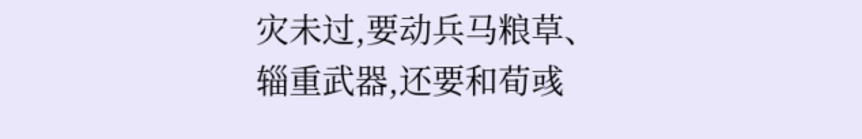灾未过,要动兵马粮草、辎重武器,还要和荀彧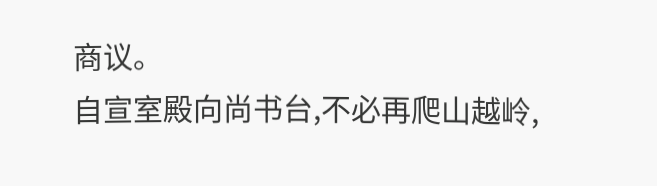商议。
自宣室殿向尚书台,不必再爬山越岭,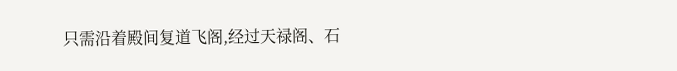只需沿着殿间复道飞阁,经过天禄阁、石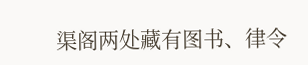渠阁两处藏有图书、律令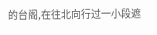的台阁,在往北向行过一小段遮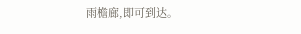雨檐廊,即可到达。